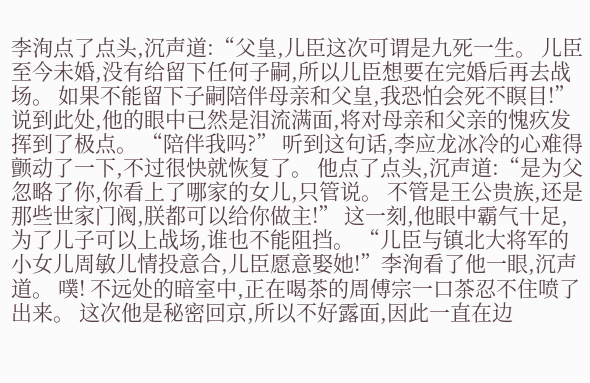李洵点了点头,沉声道:“父皇,儿臣这次可谓是九死一生。 儿臣至今未婚,没有给留下任何子嗣,所以儿臣想要在完婚后再去战场。 如果不能留下子嗣陪伴母亲和父皇,我恐怕会死不瞑目!” 说到此处,他的眼中已然是泪流满面,将对母亲和父亲的愧疚发挥到了极点。 “陪伴我吗?” 听到这句话,李应龙冰冷的心难得颤动了一下,不过很快就恢复了。 他点了点头,沉声道:“是为父忽略了你,你看上了哪家的女儿,只管说。 不管是王公贵族,还是那些世家门阀,朕都可以给你做主!” 这一刻,他眼中霸气十足,为了儿子可以上战场,谁也不能阻挡。 “儿臣与镇北大将军的小女儿周敏儿情投意合,儿臣愿意娶她!”李洵看了他一眼,沉声道。 噗! 不远处的暗室中,正在喝茶的周傅宗一口茶忍不住喷了出来。 这次他是秘密回京,所以不好露面,因此一直在边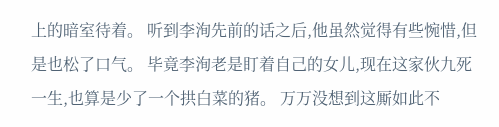上的暗室待着。 听到李洵先前的话之后,他虽然觉得有些惋惜,但是也松了口气。 毕竟李洵老是盯着自己的女儿,现在这家伙九死一生,也算是少了一个拱白菜的猪。 万万没想到这厮如此不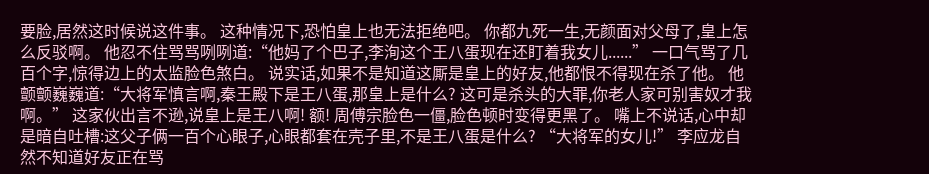要脸,居然这时候说这件事。 这种情况下,恐怕皇上也无法拒绝吧。 你都九死一生,无颜面对父母了,皇上怎么反驳啊。 他忍不住骂骂咧咧道:“他妈了个巴子,李洵这个王八蛋现在还盯着我女儿......” 一口气骂了几百个字,惊得边上的太监脸色煞白。 说实话,如果不是知道这厮是皇上的好友,他都恨不得现在杀了他。 他颤颤巍巍道:“大将军慎言啊,秦王殿下是王八蛋,那皇上是什么? 这可是杀头的大罪,你老人家可别害奴才我啊。” 这家伙出言不逊,说皇上是王八啊! 额! 周傅宗脸色一僵,脸色顿时变得更黑了。 嘴上不说话,心中却是暗自吐槽:这父子俩一百个心眼子,心眼都套在壳子里,不是王八蛋是什么? “大将军的女儿!” 李应龙自然不知道好友正在骂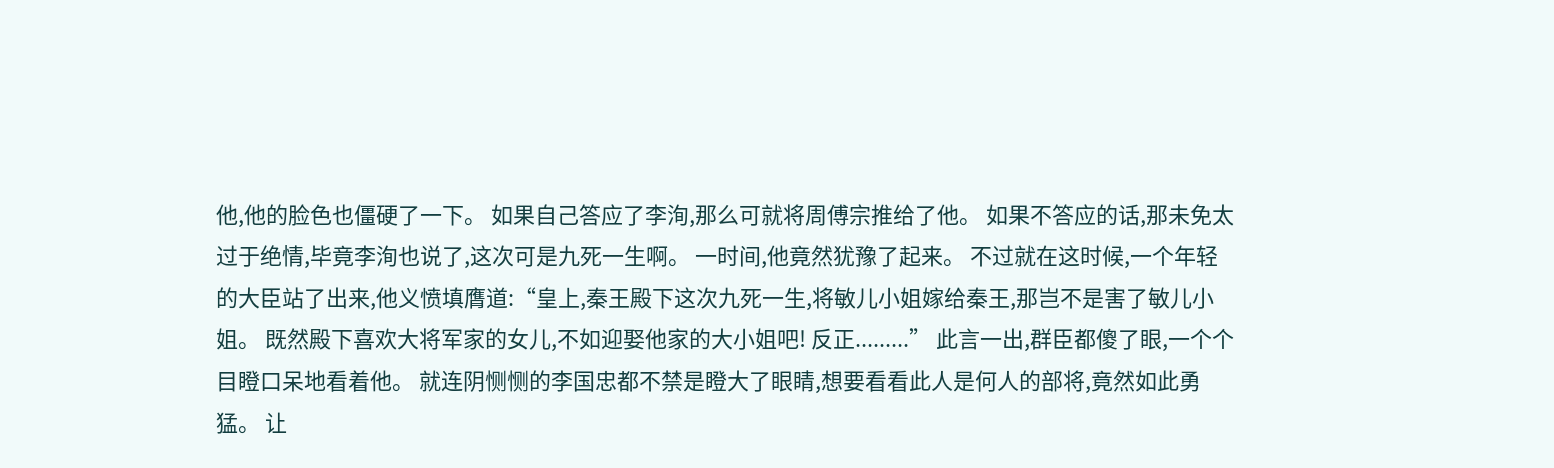他,他的脸色也僵硬了一下。 如果自己答应了李洵,那么可就将周傅宗推给了他。 如果不答应的话,那未免太过于绝情,毕竟李洵也说了,这次可是九死一生啊。 一时间,他竟然犹豫了起来。 不过就在这时候,一个年轻的大臣站了出来,他义愤填膺道:“皇上,秦王殿下这次九死一生,将敏儿小姐嫁给秦王,那岂不是害了敏儿小姐。 既然殿下喜欢大将军家的女儿,不如迎娶他家的大小姐吧! 反正.........” 此言一出,群臣都傻了眼,一个个目瞪口呆地看着他。 就连阴恻恻的李国忠都不禁是瞪大了眼睛,想要看看此人是何人的部将,竟然如此勇猛。 让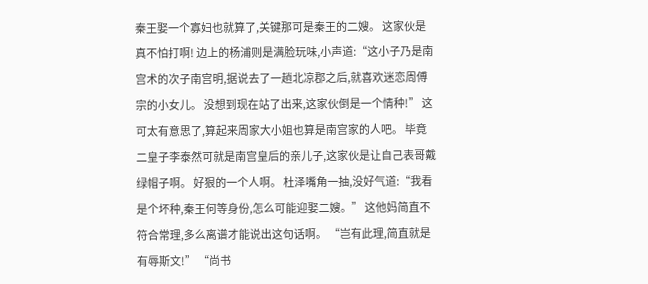秦王娶一个寡妇也就算了,关键那可是秦王的二嫂。 这家伙是真不怕打啊! 边上的杨浦则是满脸玩味,小声道:“这小子乃是南宫术的次子南宫明,据说去了一趟北凉郡之后,就喜欢迷恋周傅宗的小女儿。 没想到现在站了出来,这家伙倒是一个情种!” 这可太有意思了,算起来周家大小姐也算是南宫家的人吧。 毕竟二皇子李泰然可就是南宫皇后的亲儿子,这家伙是让自己表哥戴绿帽子啊。 好狠的一个人啊。 杜泽嘴角一抽,没好气道:“我看是个坏种,秦王何等身份,怎么可能迎娶二嫂。” 这他妈简直不符合常理,多么离谱才能说出这句话啊。 “岂有此理,简直就是有辱斯文!” “尚书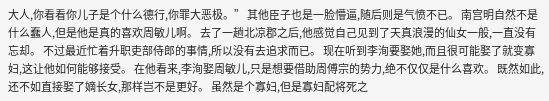大人,你看看你儿子是个什么德行,你罪大恶极。” 其他臣子也是一脸懵逼,随后则是气愤不已。 南宫明自然不是什么蠢人,但是他是真的喜欢周敏儿啊。 去了一趟北凉郡之后,他感觉自己见到了天真浪漫的仙女一般,一直没有忘却。 不过最近忙着升职吏部侍郎的事情,所以没有去追求而已。 现在听到李洵要娶她,而且很可能娶了就变寡妇,这让他如何能够接受。 在他看来,李洵娶周敏儿,只是想要借助周傅宗的势力,绝不仅仅是什么喜欢。 既然如此,还不如直接娶了嫡长女,那样岂不是更好。 虽然是个寡妇,但是寡妇配将死之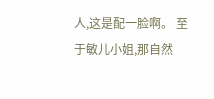人,这是配一脸啊。 至于敏儿小姐,那自然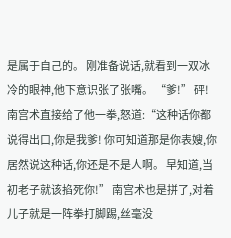是属于自己的。 刚准备说话,就看到一双冰冷的眼神,他下意识张了张嘴。 “爹!” 砰! 南宫术直接给了他一拳,怒道:“这种话你都说得出口,你是我爹! 你可知道那是你表嫂,你居然说这种话,你还是不是人啊。 早知道,当初老子就该掐死你!” 南宫术也是拼了,对着儿子就是一阵拳打脚踢,丝毫没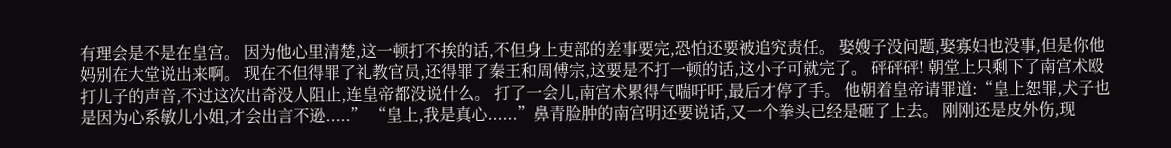有理会是不是在皇宫。 因为他心里清楚,这一顿打不挨的话,不但身上吏部的差事要完,恐怕还要被追究责任。 娶嫂子没问题,娶寡妇也没事,但是你他妈别在大堂说出来啊。 现在不但得罪了礼教官员,还得罪了秦王和周傅宗,这要是不打一顿的话,这小子可就完了。 砰砰砰! 朝堂上只剩下了南宫术殴打儿子的声音,不过这次出奇没人阻止,连皇帝都没说什么。 打了一会儿,南宫术累得气喘吁吁,最后才停了手。 他朝着皇帝请罪道:“皇上恕罪,犬子也是因为心系敏儿小姐,才会出言不逊.....” “皇上,我是真心......”鼻青脸肿的南宫明还要说话,又一个拳头已经是砸了上去。 刚刚还是皮外伤,现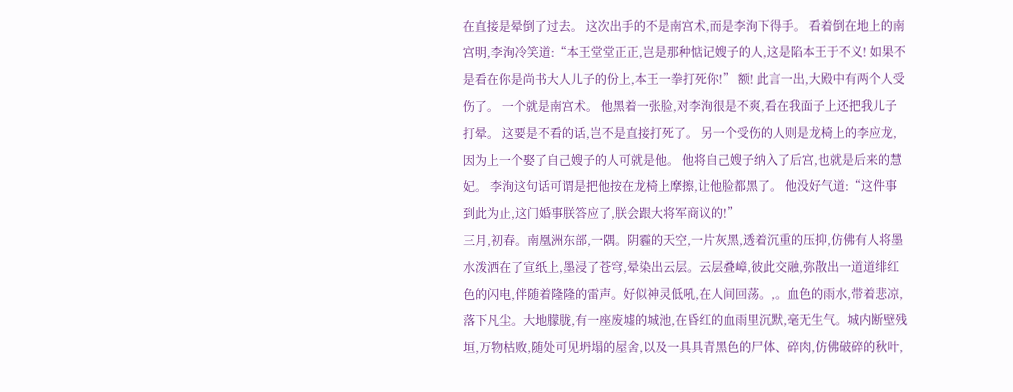在直接是晕倒了过去。 这次出手的不是南宫术,而是李洵下得手。 看着倒在地上的南宫明,李洵冷笑道:“本王堂堂正正,岂是那种惦记嫂子的人,这是陷本王于不义! 如果不是看在你是尚书大人儿子的份上,本王一拳打死你!” 额! 此言一出,大殿中有两个人受伤了。 一个就是南宫术。 他黑着一张脸,对李洵很是不爽,看在我面子上还把我儿子打晕。 这要是不看的话,岂不是直接打死了。 另一个受伤的人则是龙椅上的李应龙,因为上一个娶了自己嫂子的人可就是他。 他将自己嫂子纳入了后宫,也就是后来的慧妃。 李洵这句话可谓是把他按在龙椅上摩擦,让他脸都黑了。 他没好气道:“这件事到此为止,这门婚事朕答应了,朕会跟大将军商议的!”
三月,初春。南凰洲东部,一隅。阴霾的天空,一片灰黑,透着沉重的压抑,仿佛有人将墨水泼洒在了宣纸上,墨浸了苍穹,晕染出云层。云层叠嶂,彼此交融,弥散出一道道绯红色的闪电,伴随着隆隆的雷声。好似神灵低吼,在人间回荡。,。血色的雨水,带着悲凉,落下凡尘。大地朦胧,有一座废墟的城池,在昏红的血雨里沉默,毫无生气。城内断壁残垣,万物枯败,随处可见坍塌的屋舍,以及一具具青黑色的尸体、碎肉,仿佛破碎的秋叶,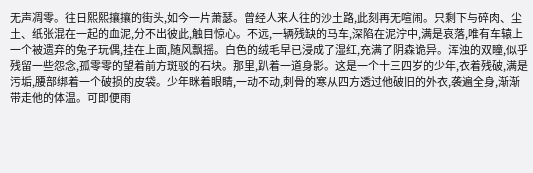无声凋零。往日熙熙攘攘的街头,如今一片萧瑟。曾经人来人往的沙土路,此刻再无喧闹。只剩下与碎肉、尘土、纸张混在一起的血泥,分不出彼此,触目惊心。不远,一辆残缺的马车,深陷在泥泞中,满是哀落,唯有车辕上一个被遗弃的兔子玩偶,挂在上面,随风飘摇。白色的绒毛早已浸成了湿红,充满了阴森诡异。浑浊的双瞳,似乎残留一些怨念,孤零零的望着前方斑驳的石块。那里,趴着一道身影。这是一个十三四岁的少年,衣着残破,满是污垢,腰部绑着一个破损的皮袋。少年眯着眼睛,一动不动,刺骨的寒从四方透过他破旧的外衣,袭遍全身,渐渐带走他的体温。可即便雨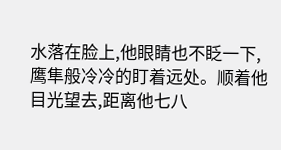水落在脸上,他眼睛也不眨一下,鹰隼般冷冷的盯着远处。顺着他目光望去,距离他七八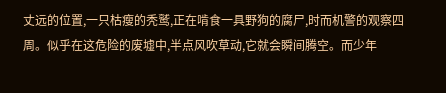丈远的位置,一只枯瘦的秃鹫,正在啃食一具野狗的腐尸,时而机警的观察四周。似乎在这危险的废墟中,半点风吹草动,它就会瞬间腾空。而少年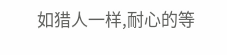如猎人一样,耐心的等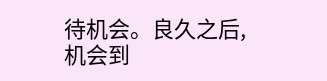待机会。良久之后,机会到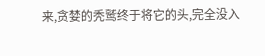来,贪婪的秃鹫终于将它的头,完全没入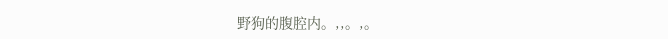野狗的腹腔内。,,。,。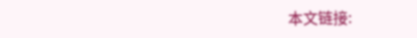本文链接: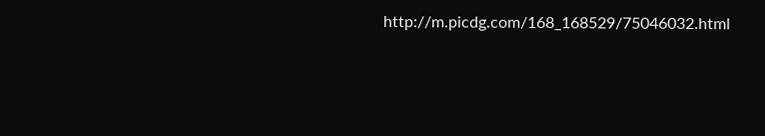http://m.picdg.com/168_168529/75046032.html